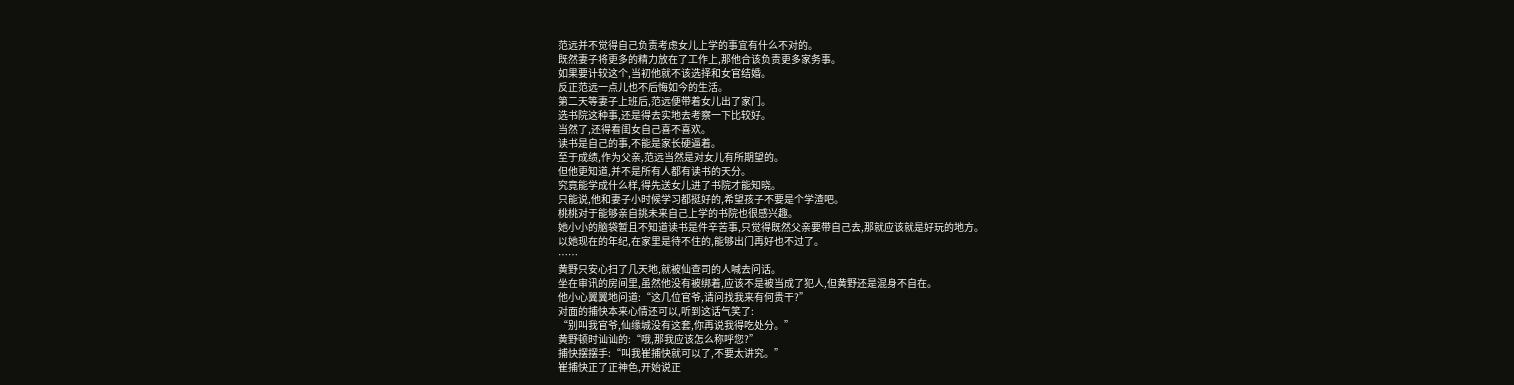范远并不觉得自己负责考虑女儿上学的事宜有什么不对的。
既然妻子将更多的精力放在了工作上,那他合该负责更多家务事。
如果要计较这个,当初他就不该选择和女官结婚。
反正范远一点儿也不后悔如今的生活。
第二天等妻子上班后,范远便带着女儿出了家门。
选书院这种事,还是得去实地去考察一下比较好。
当然了,还得看闺女自己喜不喜欢。
读书是自己的事,不能是家长硬逼着。
至于成绩,作为父亲,范远当然是对女儿有所期望的。
但他更知道,并不是所有人都有读书的天分。
究竟能学成什么样,得先送女儿进了书院才能知晓。
只能说,他和妻子小时候学习都挺好的,希望孩子不要是个学渣吧。
桃桃对于能够亲自挑未来自己上学的书院也很感兴趣。
她小小的脑袋暂且不知道读书是件辛苦事,只觉得既然父亲要带自己去,那就应该就是好玩的地方。
以她现在的年纪,在家里是待不住的,能够出门再好也不过了。
……
黄野只安心扫了几天地,就被仙查司的人喊去问话。
坐在审讯的房间里,虽然他没有被绑着,应该不是被当成了犯人,但黄野还是混身不自在。
他小心翼翼地问道:“这几位官爷,请问找我来有何贵干?”
对面的捕快本来心情还可以,听到这话气笑了:
“别叫我官爷,仙缘城没有这套,你再说我得吃处分。”
黄野顿时讪讪的:“哦,那我应该怎么称呼您?”
捕快摆摆手:“叫我崔捕快就可以了,不要太讲究。”
崔捕快正了正神色,开始说正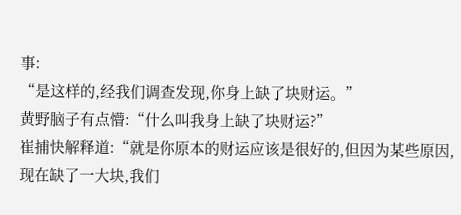事:
“是这样的,经我们调查发现,你身上缺了块财运。”
黄野脑子有点懵:“什么叫我身上缺了块财运?”
崔捕快解释道:“就是你原本的财运应该是很好的,但因为某些原因,现在缺了一大块,我们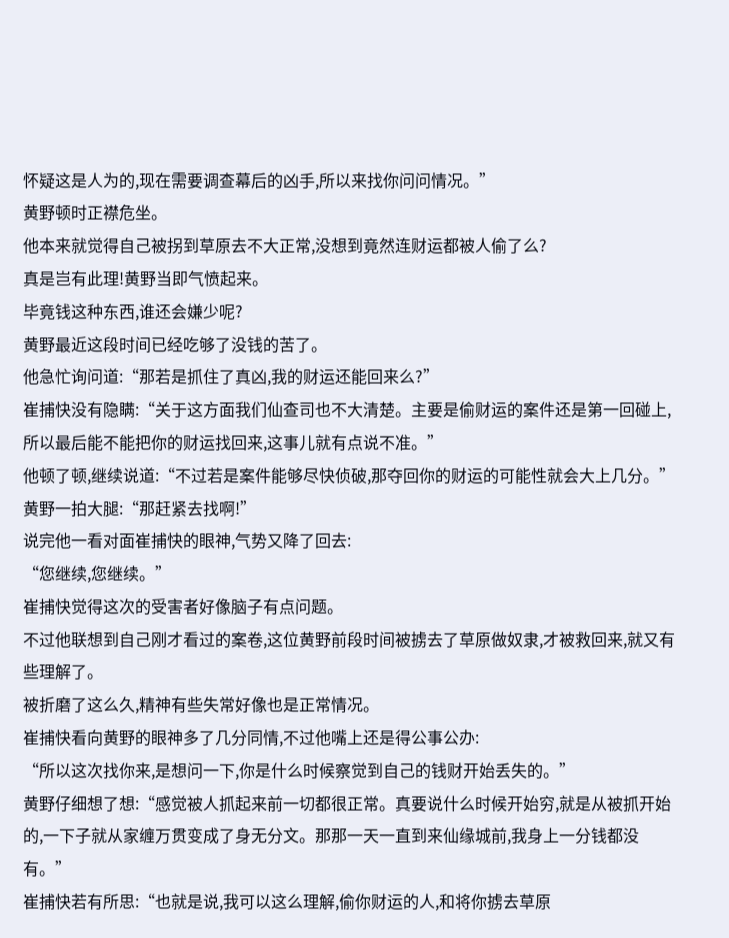怀疑这是人为的,现在需要调查幕后的凶手,所以来找你问问情况。”
黄野顿时正襟危坐。
他本来就觉得自己被拐到草原去不大正常,没想到竟然连财运都被人偷了么?
真是岂有此理!黄野当即气愤起来。
毕竟钱这种东西,谁还会嫌少呢?
黄野最近这段时间已经吃够了没钱的苦了。
他急忙询问道:“那若是抓住了真凶,我的财运还能回来么?”
崔捕快没有隐瞒:“关于这方面我们仙查司也不大清楚。主要是偷财运的案件还是第一回碰上,所以最后能不能把你的财运找回来,这事儿就有点说不准。”
他顿了顿,继续说道:“不过若是案件能够尽快侦破,那夺回你的财运的可能性就会大上几分。”
黄野一拍大腿:“那赶紧去找啊!”
说完他一看对面崔捕快的眼神,气势又降了回去:
“您继续,您继续。”
崔捕快觉得这次的受害者好像脑子有点问题。
不过他联想到自己刚才看过的案卷,这位黄野前段时间被掳去了草原做奴隶,才被救回来,就又有些理解了。
被折磨了这么久,精神有些失常好像也是正常情况。
崔捕快看向黄野的眼神多了几分同情,不过他嘴上还是得公事公办:
“所以这次找你来,是想问一下,你是什么时候察觉到自己的钱财开始丢失的。”
黄野仔细想了想:“感觉被人抓起来前一切都很正常。真要说什么时候开始穷,就是从被抓开始的,一下子就从家缠万贯变成了身无分文。那那一天一直到来仙缘城前,我身上一分钱都没有。”
崔捕快若有所思:“也就是说,我可以这么理解,偷你财运的人,和将你掳去草原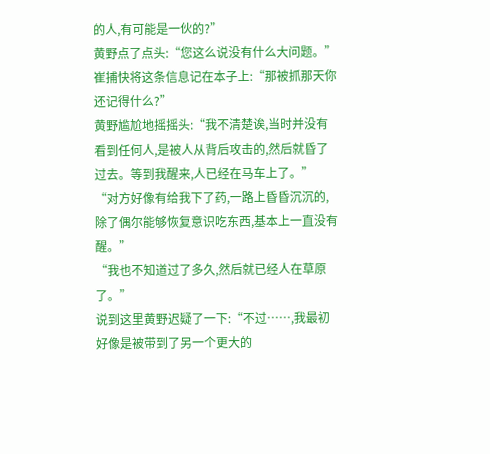的人,有可能是一伙的?”
黄野点了点头:“您这么说没有什么大问题。”
崔捕快将这条信息记在本子上:“那被抓那天你还记得什么?”
黄野尴尬地摇摇头:“我不清楚诶,当时并没有看到任何人,是被人从背后攻击的,然后就昏了过去。等到我醒来,人已经在马车上了。”
“对方好像有给我下了药,一路上昏昏沉沉的,除了偶尔能够恢复意识吃东西,基本上一直没有醒。”
“我也不知道过了多久,然后就已经人在草原了。”
说到这里黄野迟疑了一下:“不过……,我最初好像是被带到了另一个更大的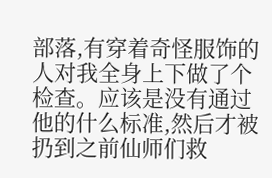部落,有穿着奇怪服饰的人对我全身上下做了个检查。应该是没有通过他的什么标准,然后才被扔到之前仙师们救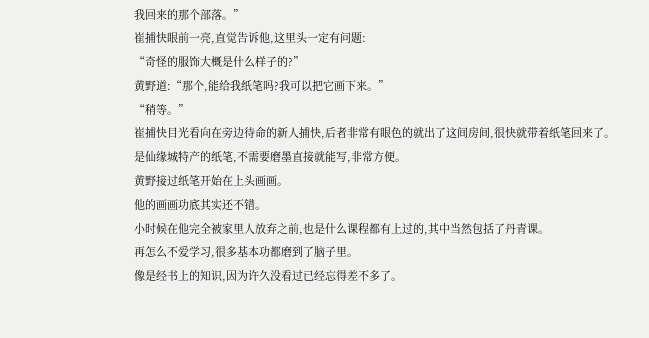我回来的那个部落。”
崔捕快眼前一亮,直觉告诉他,这里头一定有问题:
“奇怪的服饰大概是什么样子的?”
黄野道:“那个,能给我纸笔吗?我可以把它画下来。”
“稍等。”
崔捕快目光看向在旁边待命的新人捕快,后者非常有眼色的就出了这间房间,很快就带着纸笔回来了。
是仙缘城特产的纸笔,不需要磨墨直接就能写,非常方便。
黄野接过纸笔开始在上头画画。
他的画画功底其实还不错。
小时候在他完全被家里人放弃之前,也是什么课程都有上过的,其中当然包括了丹青课。
再怎么不爱学习,很多基本功都磨到了脑子里。
像是经书上的知识,因为许久没看过已经忘得差不多了。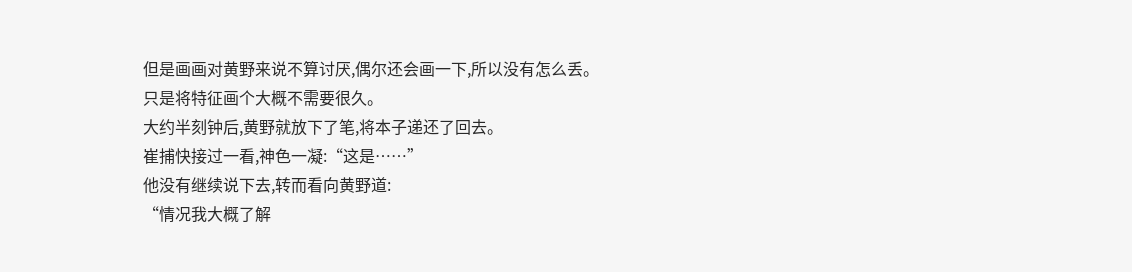但是画画对黄野来说不算讨厌,偶尔还会画一下,所以没有怎么丢。
只是将特征画个大概不需要很久。
大约半刻钟后,黄野就放下了笔,将本子递还了回去。
崔捕快接过一看,神色一凝:“这是……”
他没有继续说下去,转而看向黄野道:
“情况我大概了解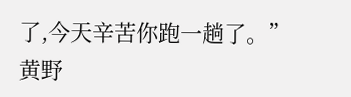了,今天辛苦你跑一趟了。”
黄野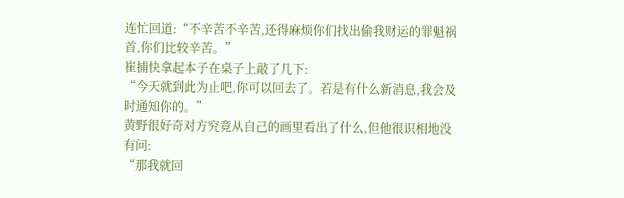连忙回道:“不辛苦不辛苦,还得麻烦你们找出偷我财运的罪魁祸首,你们比较辛苦。”
崔捕快拿起本子在桌子上敲了几下:
“今天就到此为止吧,你可以回去了。若是有什么新消息,我会及时通知你的。”
黄野很好奇对方究竟从自己的画里看出了什么,但他很识相地没有问:
“那我就回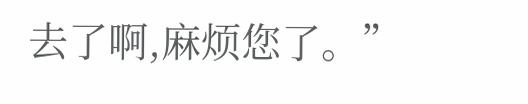去了啊,麻烦您了。”